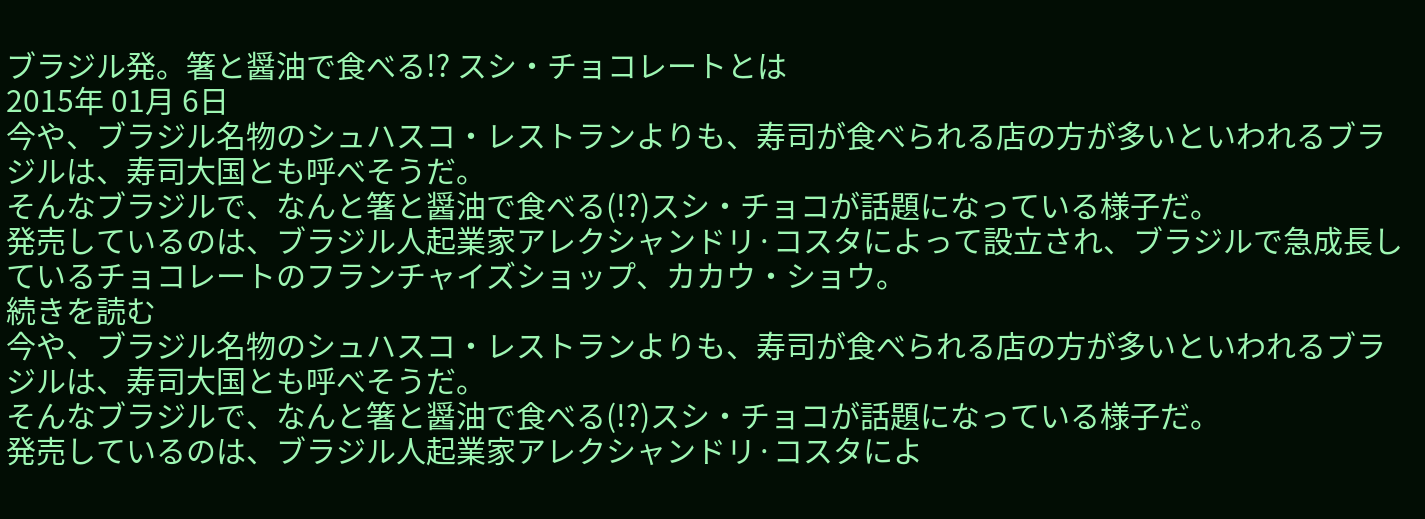ブラジル発。箸と醤油で食べる!? スシ・チョコレートとは
2015年 01月 6日
今や、ブラジル名物のシュハスコ・レストランよりも、寿司が食べられる店の方が多いといわれるブラジルは、寿司大国とも呼べそうだ。
そんなブラジルで、なんと箸と醤油で食べる(!?)スシ・チョコが話題になっている様子だ。
発売しているのは、ブラジル人起業家アレクシャンドリ·コスタによって設立され、ブラジルで急成長しているチョコレートのフランチャイズショップ、カカウ・ショウ。
続きを読む
今や、ブラジル名物のシュハスコ・レストランよりも、寿司が食べられる店の方が多いといわれるブラジルは、寿司大国とも呼べそうだ。
そんなブラジルで、なんと箸と醤油で食べる(!?)スシ・チョコが話題になっている様子だ。
発売しているのは、ブラジル人起業家アレクシャンドリ·コスタによ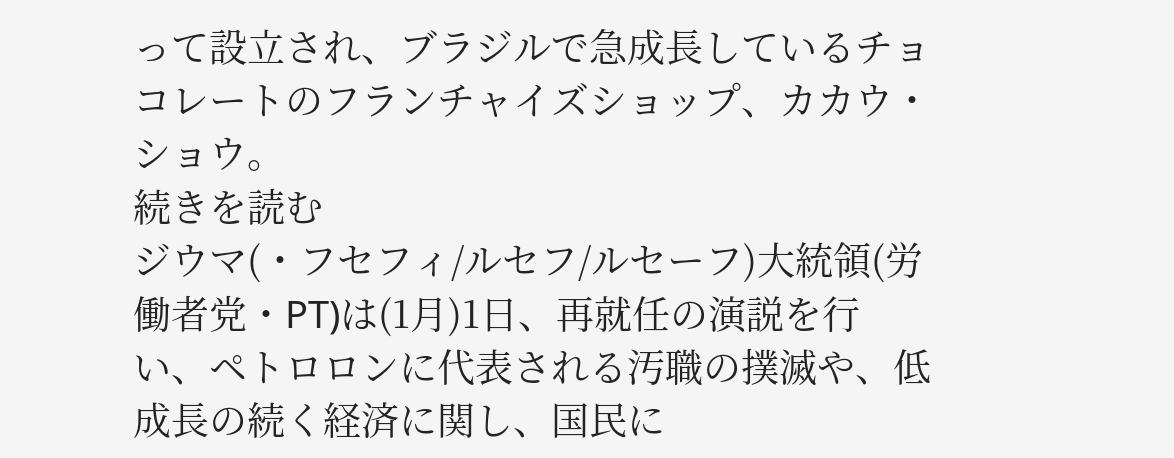って設立され、ブラジルで急成長しているチョコレートのフランチャイズショップ、カカウ・ショウ。
続きを読む
ジウマ(・フセフィ/ルセフ/ルセーフ)大統領(労働者党・PT)は(1月)1日、再就任の演説を行い、ペトロロンに代表される汚職の撲滅や、低成長の続く経済に関し、国民に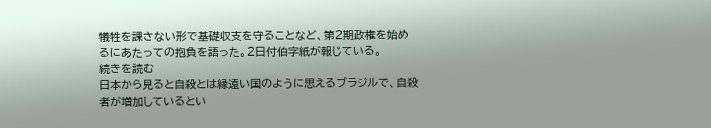犠牲を課さない形で基礎収支を守ることなど、第2期政権を始めるにあたっての抱負を語った。2日付伯字紙が報じている。
続きを読む
日本から見ると自殺とは縁遠い国のように思えるブラジルで、自殺者が増加しているとい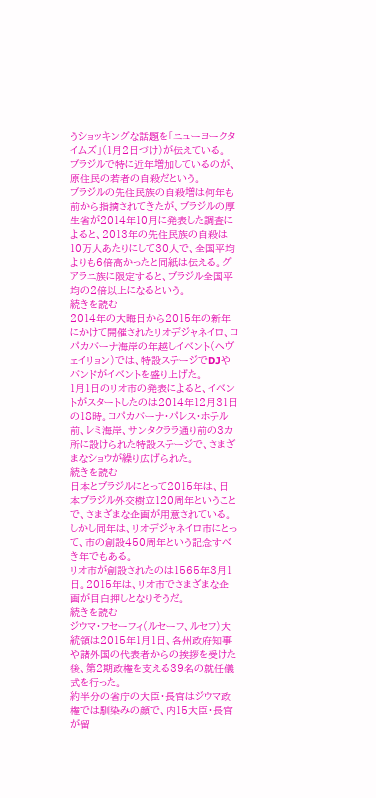うショッキングな話題を「ニューヨークタイムズ」(1月2日づけ)が伝えている。
ブラジルで特に近年増加しているのが、原住民の若者の自殺だという。
ブラジルの先住民族の自殺増は何年も前から指摘されてきたが、ブラジルの厚生省が2014年10月に発表した調査によると、2013年の先住民族の自殺は10万人あたりにして30人で、全国平均よりも6倍高かったと同紙は伝える。グアラニ族に限定すると、ブラジル全国平均の2倍以上になるという。
続きを読む
2014年の大晦日から2015年の新年にかけて開催されたリオデジャネイロ、コパカバーナ海岸の年越しイベント(へヴェイリョン)では、特設ステージでDJやバンドがイベントを盛り上げた。
1月1日のリオ市の発表によると、イベントがスタートしたのは2014年12月31日の18時。コパカバーナ・パレス・ホテル前、レミ海岸、サンタクララ通り前の3カ所に設けられた特設ステージで、さまざまなショウが繰り広げられた。
続きを読む
日本とブラジルにとって2015年は、日本ブラジル外交樹立120周年ということで、さまざまな企画が用意されている。
しかし同年は、リオデジャネイロ市にとって、市の創設450周年という記念すべき年でもある。
リオ市が創設されたのは1565年3月1日。2015年は、リオ市でさまざまな企画が目白押しとなりそうだ。
続きを読む
ジウマ・フセーフィ(ルセーフ、ルセフ)大統領は2015年1月1日、各州政府知事や諸外国の代表者からの挨拶を受けた後、第2期政権を支える39名の就任儀式を行った。
約半分の省庁の大臣・長官はジウマ政権では馴染みの顔で、内15大臣・長官が留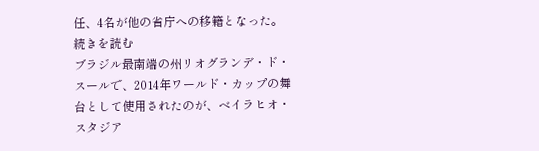任、4名が他の省庁への移籍となった。
続きを読む
ブラジル最南端の州リオグランデ・ド・スールで、2014年ワールド・カップの舞台として使用されたのが、ベイラヒオ・スタジア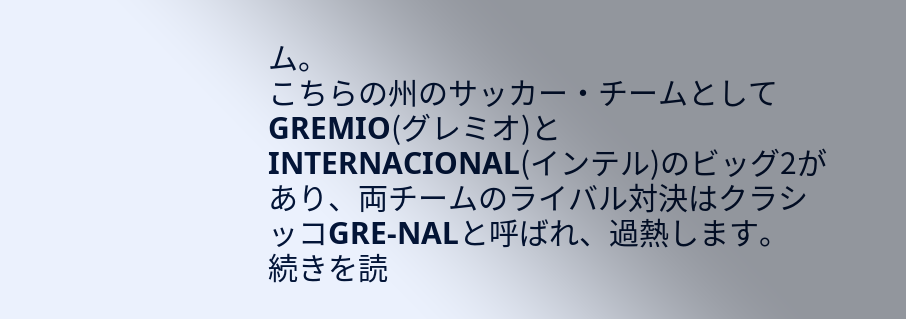ム。
こちらの州のサッカー・チームとしてGREMIO(グレミオ)とINTERNACIONAL(インテル)のビッグ2があり、両チームのライバル対決はクラシッコGRE-NALと呼ばれ、過熱します。
続きを読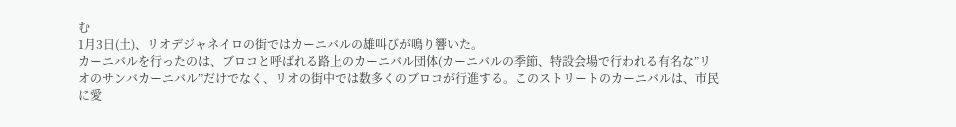む
1月3日(土)、リオデジャネイロの街ではカーニバルの雄叫びが鳴り響いた。
カーニバルを行ったのは、ブロコと呼ばれる路上のカーニバル団体(カーニバルの季節、特設会場で行われる有名な”リオのサンバカーニバル”だけでなく、リオの街中では数多くのブロコが行進する。このストリートのカーニバルは、市民に愛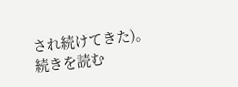され続けてきた)。
続きを読む